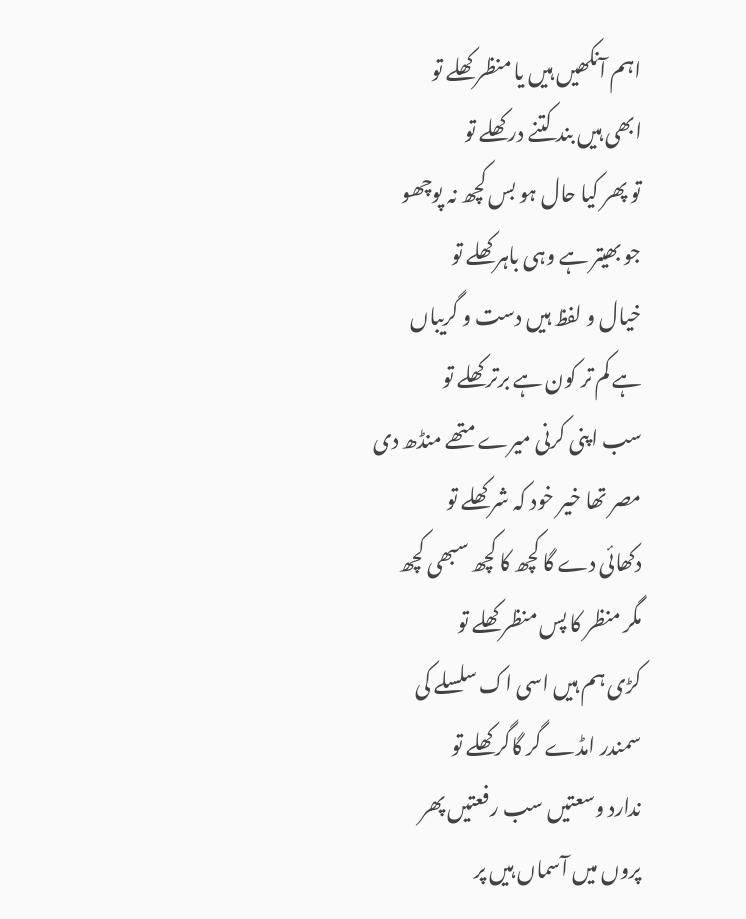اہم آنکھیں ہیں یا منظر کھلے تو
ابھی ہیں بند کتنے در کھلے تو
تو پھر کیا حال ہو بس کچھ نہ پوچھو
جو بھیتر ہے وہی باہر کھلے تو
خیال و لفظ ہیں دست و گریباں
ہے کم تر کون ہے برتر کھلے تو
سب اپنی کرنی میرے متھے منڈھ دی
مصر تھا خیر خود کہ شر کھلے تو
دکھائی دے گا کچھ کا کچھ سبھی کچھ
مگر منظر کا پس منظر کھلے تو
کڑی ہم ہیں اسی اک سلسلے کی
سمندر امڈے گر گاگر کھلے تو
ندارد وسعتیں سب رفعتیں پھر
پروں میں آسماں ہیں پر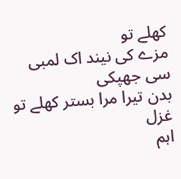کھلے تو
مزے کی نیند اک لمبی سی جھپکی
بدن تیرا مرا بستر کھلے تو
غزل
اہم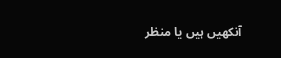آنکھیں ہیں یا منظر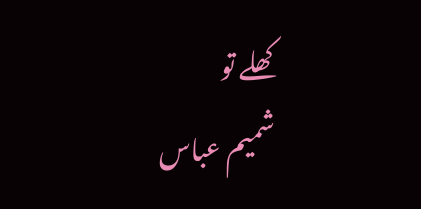کھلے تو
شمیم عباس